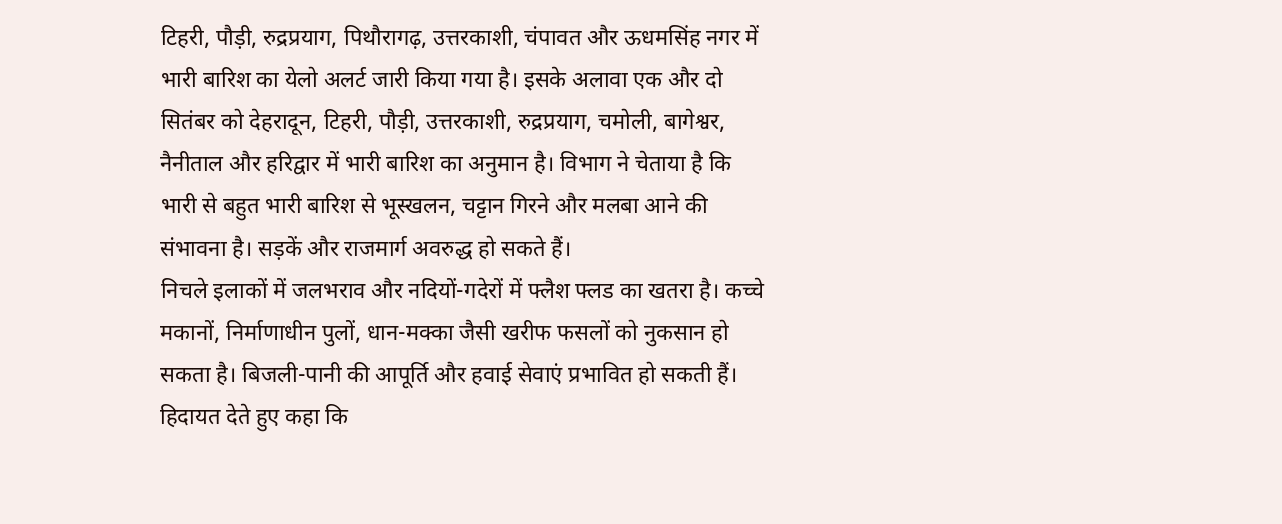टिहरी, पौड़ी, रुद्रप्रयाग, पिथौरागढ़, उत्तरकाशी, चंपावत और ऊधमसिंह नगर में भारी बारिश का येलो अलर्ट जारी किया गया है। इसके अलावा एक और दो सितंबर को देहरादून, टिहरी, पौड़ी, उत्तरकाशी, रुद्रप्रयाग, चमोली, बागेश्वर, नैनीताल और हरिद्वार में भारी बारिश का अनुमान है। विभाग ने चेताया है कि भारी से बहुत भारी बारिश से भूस्खलन, चट्टान गिरने और मलबा आने की संभावना है। सड़कें और राजमार्ग अवरुद्ध हो सकते हैं।
निचले इलाकों में जलभराव और नदियों-गदेरों में फ्लैश फ्लड का खतरा है। कच्चे मकानों, निर्माणाधीन पुलों, धान-मक्का जैसी खरीफ फसलों को नुकसान हो सकता है। बिजली-पानी की आपूर्ति और हवाई सेवाएं प्रभावित हो सकती हैं। हिदायत देते हुए कहा कि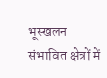भूस्खलन संभावित क्षेत्रों में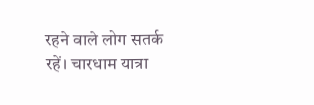रहने वाले लोग सतर्क रहें। चारधाम यात्रा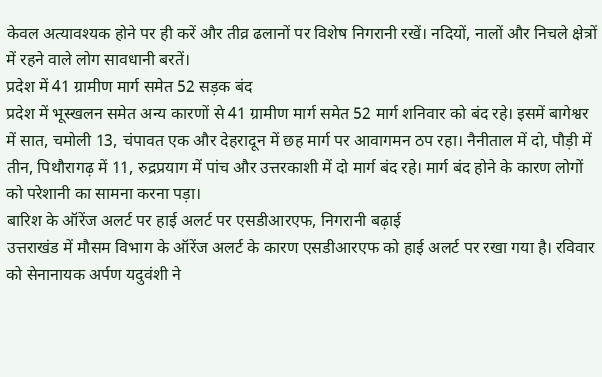केवल अत्यावश्यक होने पर ही करें और तीव्र ढलानों पर विशेष निगरानी रखें। नदियों, नालों और निचले क्षेत्रों में रहने वाले लोग सावधानी बरतें।
प्रदेश में 41 ग्रामीण मार्ग समेत 52 सड़क बंद
प्रदेश में भूस्खलन समेत अन्य कारणों से 41 ग्रामीण मार्ग समेत 52 मार्ग शनिवार को बंद रहे। इसमें बागेश्वर में सात, चमोली 13, चंपावत एक और देहरादून में छह मार्ग पर आवागमन ठप रहा। नैनीताल में दो, पौड़ी में तीन, पिथौरागढ़ में 11, रुद्रप्रयाग में पांच और उत्तरकाशी में दो मार्ग बंद रहे। मार्ग बंद होने के कारण लोगों को परेशानी का सामना करना पड़ा।
बारिश के ऑरेंज अलर्ट पर हाई अलर्ट पर एसडीआरएफ, निगरानी बढ़ाई
उत्तराखंड में मौसम विभाग के ऑरेंज अलर्ट के कारण एसडीआरएफ को हाई अलर्ट पर रखा गया है। रविवार को सेनानायक अर्पण यदुवंशी ने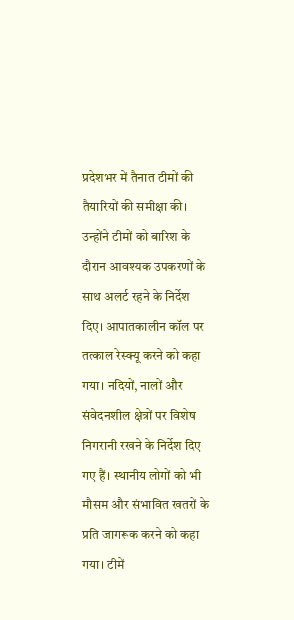प्रदेशभर में तैनात टीमों की तैयारियों की समीक्षा की। उन्होंने टीमों को बारिश के दौरान आवश्यक उपकरणों के साथ अलर्ट रहने के निर्देश दिए। आपातकालीन कॉल पर तत्काल रेस्क्यू करने को कहा गया। नदियों, नालों और संवेदनशील क्षेत्रों पर विशेष निगरानी रखने के निर्देश दिए गए हैं। स्थानीय लोगों को भी मौसम और संभावित खतरों के प्रति जागरूक करने को कहा गया। टीमें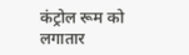कंट्रोल रूम को लगातार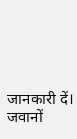जानकारी दें। जवानों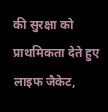की सुरक्षा को प्राथमिकता देते हुए लाइफ जैकेट,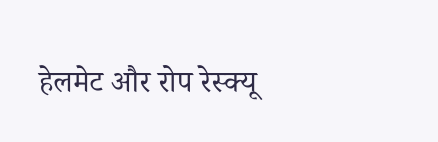हेलमेट और रोप रेस्क्यू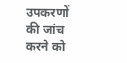उपकरणों की जांच करने को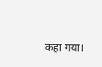कहा गया।